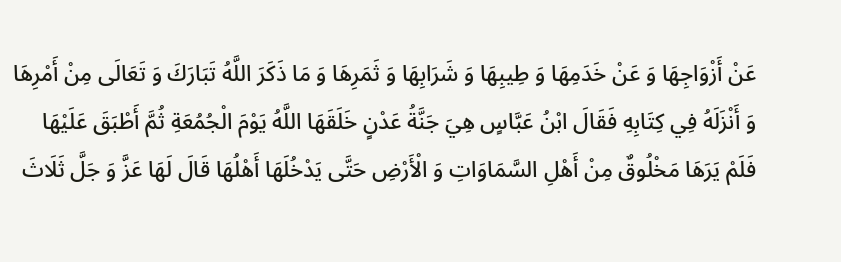عَنْ أَزْوَاجِهَا وَ عَنْ خَدَمِهَا وَ طِيبِهَا وَ شَرَابِهَا وَ ثَمَرِهَا وَ مَا ذَكَرَ اللَّهُ تَبَارَكَ وَ تَعَالَى مِنْ أَمْرِهَا وَ أَنْزَلَهُ فِي كِتَابِهِ فَقَالَ ابْنُ عَبَّاسٍ هِيَ جَنَّةُ عَدْنٍ خَلَقَهَا اللَّهُ يَوْمَ الْجُمُعَةِ ثُمَّ أَطْبَقَ عَلَيْهَا فَلَمْ يَرَهَا مَخْلُوقٌ مِنْ أَهْلِ السَّمَاوَاتِ وَ الْأَرْضِ حَتَّى يَدْخُلَهَا أَهْلُهَا قَالَ لَهَا عَزَّ وَ جَلَّ ثَلَاثَ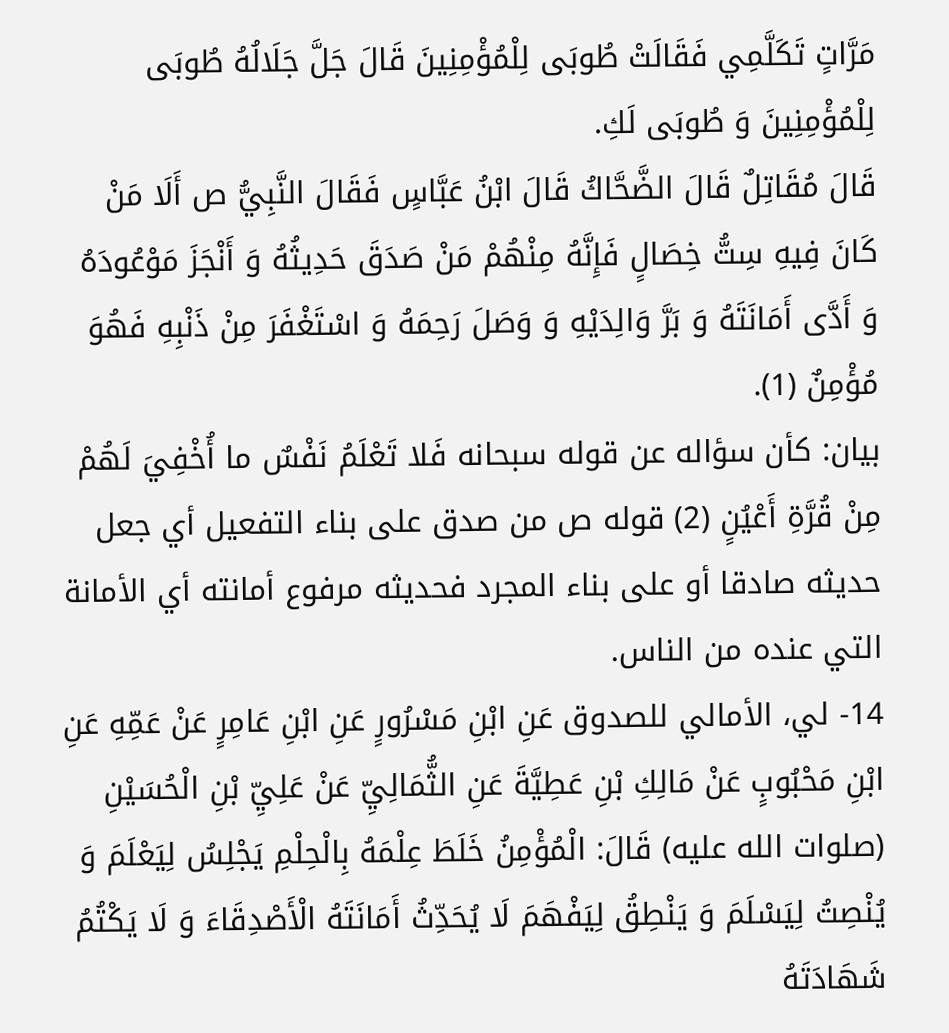مَرَّاتٍ تَكَلَّمِي فَقَالَتْ طُوبَى لِلْمُؤْمِنِينَ قَالَ جَلَّ جَلَالُهُ طُوبَى لِلْمُؤْمِنِينَ وَ طُوبَى لَكِ.
قَالَ مُقَاتِلٌ قَالَ الضَّحَّاكُ قَالَ ابْنُ عَبَّاسٍ فَقَالَ النَّبِيُّ ص أَلَا مَنْ كَانَ فِيهِ سِتُّ خِصَالٍ فَإِنَّهُ مِنْهُمْ مَنْ صَدَقَ حَدِيثُهُ وَ أَنْجَزَ مَوْعُودَهُ وَ أَدَّى أَمَانَتَهُ وَ بَرَّ وَالِدَيْهِ وَ وَصَلَ رَحِمَهُ وَ اسْتَغْفَرَ مِنْ ذَنْبِهِ فَهُوَ مُؤْمِنٌ (1).
بيان: كأن سؤاله عن قوله سبحانه فَلا تَعْلَمُ نَفْسٌ ما أُخْفِيَ لَهُمْ مِنْ قُرَّةِ أَعْيُنٍ (2) قوله ص من صدق على بناء التفعيل أي جعل حديثه صادقا أو على بناء المجرد فحديثه مرفوع أمانته أي الأمانة التي عنده من الناس.
14- لي، الأمالي للصدوق عَنِ ابْنِ مَسْرُورٍ عَنِ ابْنِ عَامِرٍ عَنْ عَمِّهِ عَنِ ابْنِ مَحْبُوبٍ عَنْ مَالِكِ بْنِ عَطِيَّةَ عَنِ الثُّمَالِيِّ عَنْ عَلِيِّ بْنِ الْحُسَيْنِ (صلوات الله عليه) قَالَ: الْمُؤْمِنُ خَلَطَ عِلْمَهُ بِالْحِلْمِ يَجْلِسُ لِيَعْلَمَ وَ يُنْصِتُ لِيَسْلَمَ وَ يَنْطِقُ لِيَفْهَمَ لَا يُحَدِّثُ أَمَانَتَهُ الْأَصْدِقَاءَ وَ لَا يَكْتُمُ شَهَادَتَهُ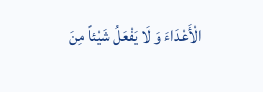الْأَعْدَاءَ وَ لَا يَفْعَلُ شَيْئاً مِنَ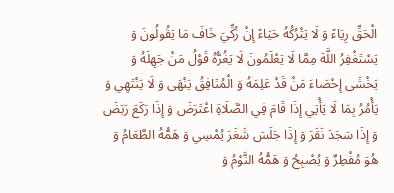الْحَقِّ رِيَاءً وَ لَا يَتْرُكُهُ حَيَاءً إِنْ زُكِّيَ خَافَ مَا يَقُولُونَ وَ يَسْتَغْفِرُ اللَّهَ مِمَّا لَا يَعْلَمُونَ لَا يَغُرُّهُ قَوْلُ مَنْ جَهِلَهُ وَ يَخْشَى إِحْصَاءَ مَنْ قَدْ عَلِمَهُ وَ الْمُنَافِقُ يَنْهَى وَ لَا يَنْتَهِي وَ يَأْمُرُ بِمَا لَا يَأْتِي إِذَا قَامَ فِي الصَّلَاةِ اعْتَرَضَ وَ إِذَا رَكَعَ رَبَضَ وَ إِذَا سَجَدَ نَقَرَ وَ إِذَا جَلَسَ شَغَرَ يُمْسِي وَ هَمُّهُ الطَّعَامُ وَ هُوَ مُفْطِرٌ وَ يُصْبِحُ وَ هَمُّهُ النَّوْمُ وَ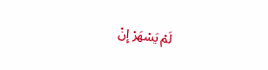لَمْ يَسْهَرْ إِنْ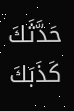حَدَّثَكَ كَذَبَكَ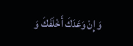وَ إِنْ وَعَدَكَ أَخْلَفَكَ وَ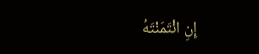إِنِ ائْتَمَنْتَهُ